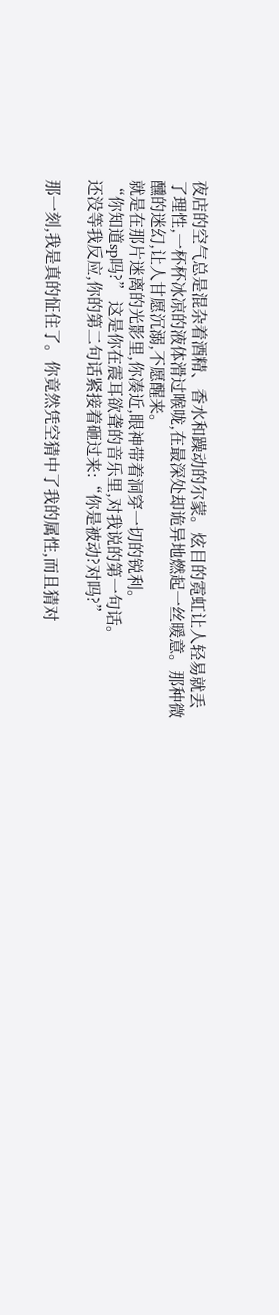夜店的空气总是混杂着酒精、香水和躁动的尔蒙。炫目的霓虹让人轻易就丢了理性,一杯杯冰凉的液体滑过喉咙,在最深处却诡异地燃起一丝暖意。那种微醺的迷幻,让人甘愿沉溺,不愿醒来。
就是在那片迷离的光影里,你凑近,眼神带着洞穿一切的锐利。
“你知道sp吗?” 这是你在震耳欲聋的音乐里,对我说的第一句话。
还没等我反应,你的第二句话紧接着砸过来:“你是被动?对吗?”

那一刻,我是真的怔住了。你竟然凭空猜中了我的属性,而且猜对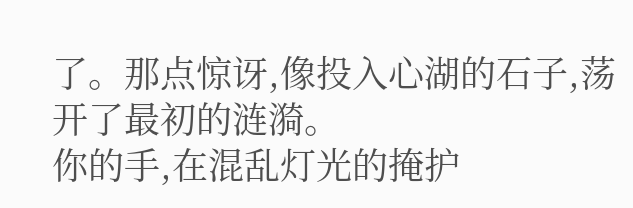了。那点惊讶,像投入心湖的石子,荡开了最初的涟漪。
你的手,在混乱灯光的掩护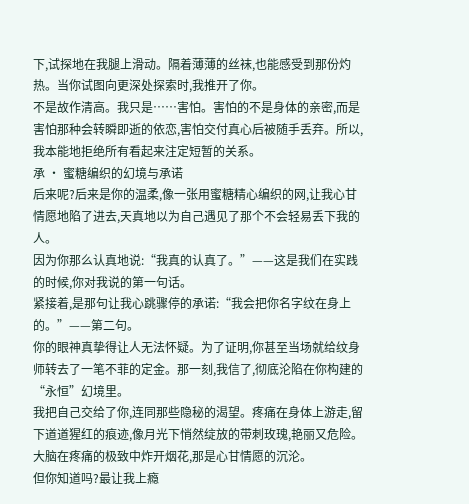下,试探地在我腿上滑动。隔着薄薄的丝袜,也能感受到那份灼热。当你试图向更深处探索时,我推开了你。
不是故作清高。我只是……害怕。害怕的不是身体的亲密,而是害怕那种会转瞬即逝的依恋,害怕交付真心后被随手丢弃。所以,我本能地拒绝所有看起来注定短暂的关系。
承 · 蜜糖编织的幻境与承诺
后来呢?后来是你的温柔,像一张用蜜糖精心编织的网,让我心甘情愿地陷了进去,天真地以为自己遇见了那个不会轻易丢下我的人。
因为你那么认真地说:“我真的认真了。”——这是我们在实践的时候,你对我说的第一句话。
紧接着,是那句让我心跳骤停的承诺:“我会把你名字纹在身上的。”——第二句。
你的眼神真挚得让人无法怀疑。为了证明,你甚至当场就给纹身师转去了一笔不菲的定金。那一刻,我信了,彻底沦陷在你构建的“永恒”幻境里。
我把自己交给了你,连同那些隐秘的渴望。疼痛在身体上游走,留下道道猩红的痕迹,像月光下悄然绽放的带刺玫瑰,艳丽又危险。大脑在疼痛的极致中炸开烟花,那是心甘情愿的沉沦。
但你知道吗?最让我上瘾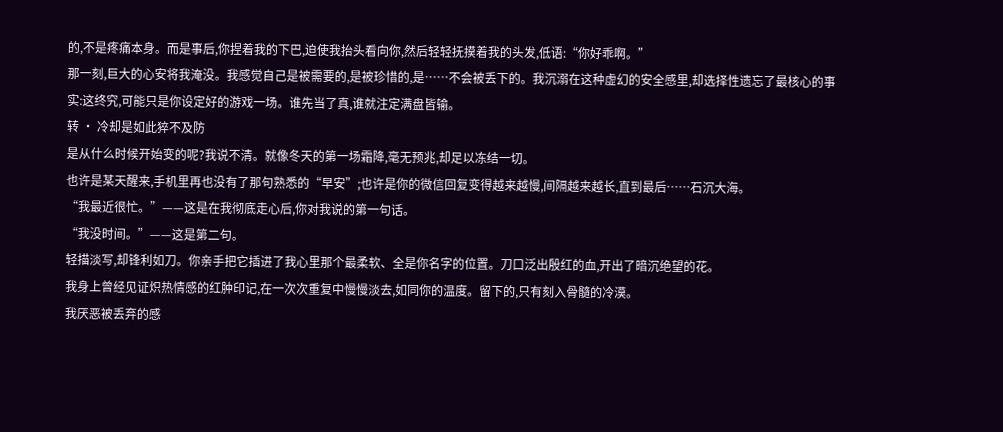的,不是疼痛本身。而是事后,你捏着我的下巴,迫使我抬头看向你,然后轻轻抚摸着我的头发,低语:“你好乖啊。”
那一刻,巨大的心安将我淹没。我感觉自己是被需要的,是被珍惜的,是……不会被丢下的。我沉溺在这种虚幻的安全感里,却选择性遗忘了最核心的事实:这终究,可能只是你设定好的游戏一场。谁先当了真,谁就注定满盘皆输。
转 · 冷却是如此猝不及防
是从什么时候开始变的呢?我说不清。就像冬天的第一场霜降,毫无预兆,却足以冻结一切。
也许是某天醒来,手机里再也没有了那句熟悉的“早安”;也许是你的微信回复变得越来越慢,间隔越来越长,直到最后……石沉大海。
“我最近很忙。”——这是在我彻底走心后,你对我说的第一句话。
“我没时间。”——这是第二句。
轻描淡写,却锋利如刀。你亲手把它插进了我心里那个最柔软、全是你名字的位置。刀口泛出殷红的血,开出了暗沉绝望的花。
我身上曾经见证炽热情感的红肿印记,在一次次重复中慢慢淡去,如同你的温度。留下的,只有刻入骨髓的冷漠。
我厌恶被丢弃的感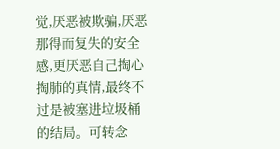觉,厌恶被欺骗,厌恶那得而复失的安全感,更厌恶自己掏心掏肺的真情,最终不过是被塞进垃圾桶的结局。可转念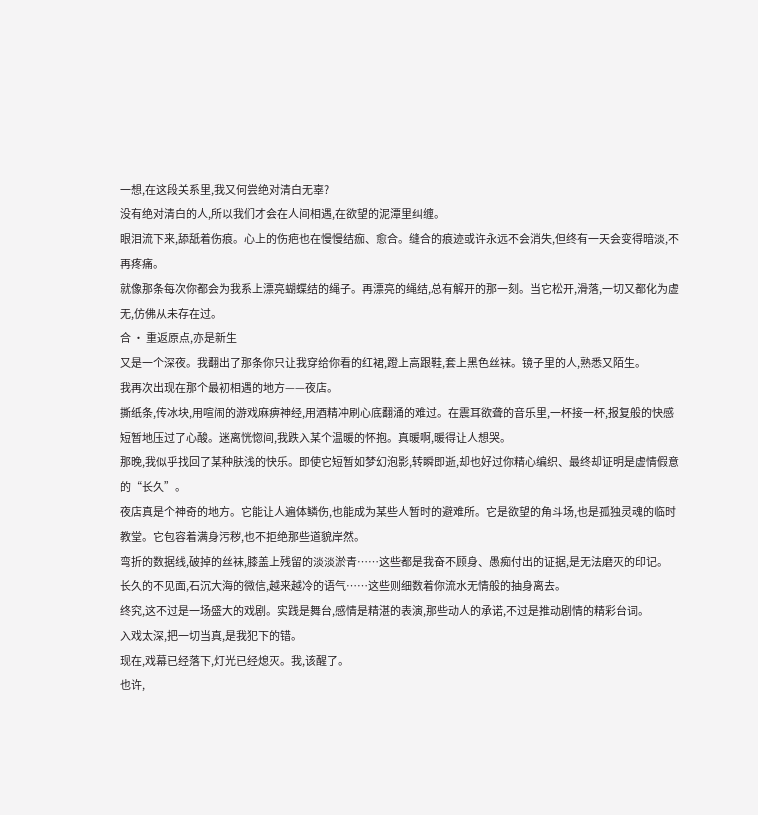一想,在这段关系里,我又何尝绝对清白无辜?
没有绝对清白的人,所以我们才会在人间相遇,在欲望的泥潭里纠缠。
眼泪流下来,舔舐着伤痕。心上的伤疤也在慢慢结痂、愈合。缝合的痕迹或许永远不会消失,但终有一天会变得暗淡,不再疼痛。
就像那条每次你都会为我系上漂亮蝴蝶结的绳子。再漂亮的绳结,总有解开的那一刻。当它松开,滑落,一切又都化为虚无,仿佛从未存在过。
合 · 重返原点,亦是新生
又是一个深夜。我翻出了那条你只让我穿给你看的红裙,蹬上高跟鞋,套上黑色丝袜。镜子里的人,熟悉又陌生。
我再次出现在那个最初相遇的地方——夜店。
撕纸条,传冰块,用喧闹的游戏麻痹神经,用酒精冲刷心底翻涌的难过。在震耳欲聋的音乐里,一杯接一杯,报复般的快感短暂地压过了心酸。迷离恍惚间,我跌入某个温暖的怀抱。真暖啊,暖得让人想哭。
那晚,我似乎找回了某种肤浅的快乐。即使它短暂如梦幻泡影,转瞬即逝,却也好过你精心编织、最终却证明是虚情假意的“长久”。
夜店真是个神奇的地方。它能让人遍体鳞伤,也能成为某些人暂时的避难所。它是欲望的角斗场,也是孤独灵魂的临时教堂。它包容着满身污秽,也不拒绝那些道貌岸然。
弯折的数据线,破掉的丝袜,膝盖上残留的淡淡淤青……这些都是我奋不顾身、愚痴付出的证据,是无法磨灭的印记。
长久的不见面,石沉大海的微信,越来越冷的语气……这些则细数着你流水无情般的抽身离去。
终究,这不过是一场盛大的戏剧。实践是舞台,感情是精湛的表演,那些动人的承诺,不过是推动剧情的精彩台词。
入戏太深,把一切当真,是我犯下的错。
现在,戏幕已经落下,灯光已经熄灭。我,该醒了。
也许,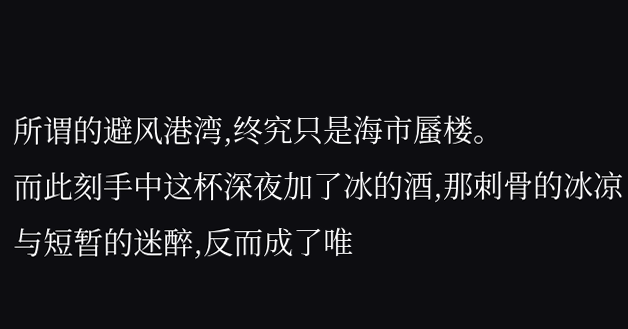所谓的避风港湾,终究只是海市蜃楼。
而此刻手中这杯深夜加了冰的酒,那刺骨的冰凉与短暂的迷醉,反而成了唯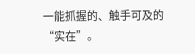一能抓握的、触手可及的“实在”。